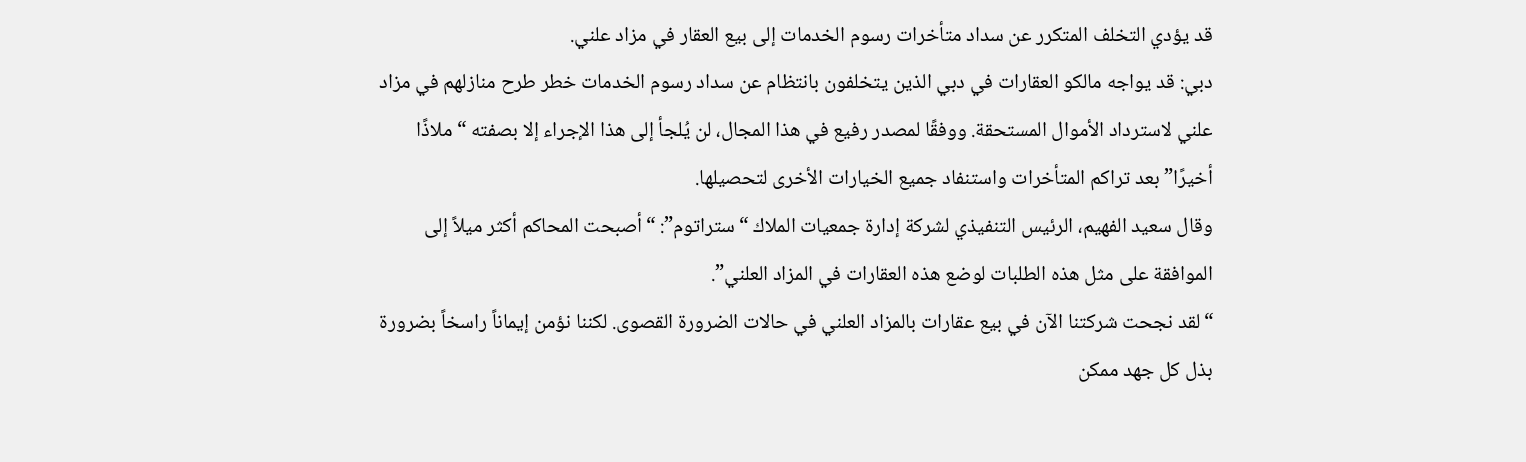قد يؤدي التخلف المتكرر عن سداد متأخرات رسوم الخدمات إلى بيع العقار في مزاد علني.
دبي: قد يواجه مالكو العقارات في دبي الذين يتخلفون بانتظام عن سداد رسوم الخدمات خطر طرح منازلهم في مزاد علني لاسترداد الأموال المستحقة. ووفقًا لمصدر رفيع في هذا المجال، لن يُلجأ إلى هذا الإجراء إلا بصفته “ملاذًا أخيرًا” بعد تراكم المتأخرات واستنفاد جميع الخيارات الأخرى لتحصيلها.
وقال سعيد الفهيم، الرئيس التنفيذي لشركة إدارة جمعيات الملاك “ستراتوم”: “أصبحت المحاكم أكثر ميلاً إلى الموافقة على مثل هذه الطلبات لوضع هذه العقارات في المزاد العلني”.
“لقد نجحت شركتنا الآن في بيع عقارات بالمزاد العلني في حالات الضرورة القصوى. لكننا نؤمن إيماناً راسخاً بضرورة بذل كل جهد ممكن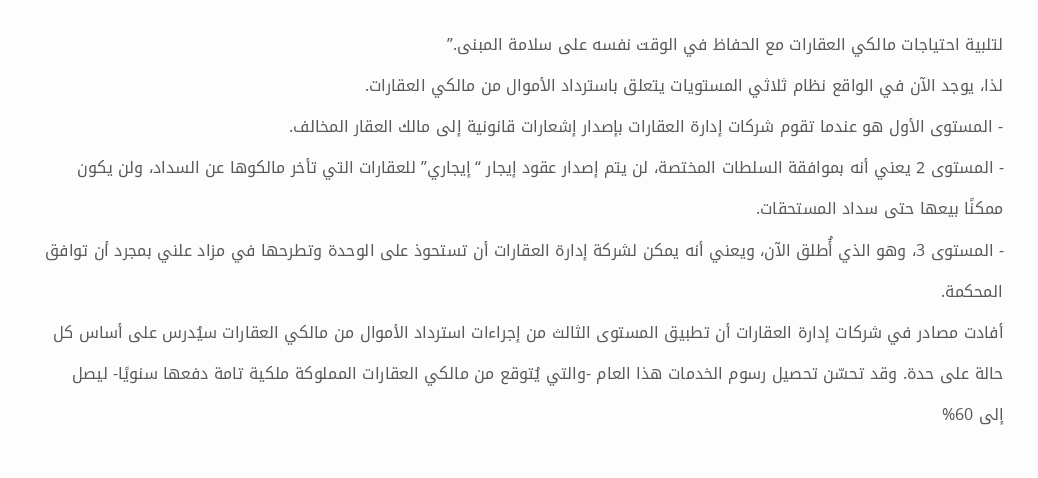لتلبية احتياجات مالكي العقارات مع الحفاظ في الوقت نفسه على سلامة المبنى.”
لذا، يوجد الآن في الواقع نظام ثلاثي المستويات يتعلق باسترداد الأموال من مالكي العقارات.
- المستوى الأول هو عندما تقوم شركات إدارة العقارات بإصدار إشعارات قانونية إلى مالك العقار المخالف.
- المستوى 2 يعني أنه بموافقة السلطات المختصة، لن يتم إصدار عقود إيجار “إيجاري” للعقارات التي تأخر مالكوها عن السداد، ولن يكون ممكنًا بيعها حتى سداد المستحقات.
- المستوى 3، وهو الذي أُطلق الآن، ويعني أنه يمكن لشركة إدارة العقارات أن تستحوذ على الوحدة وتطرحها في مزاد علني بمجرد أن توافق المحكمة.
أفادت مصادر في شركات إدارة العقارات أن تطبيق المستوى الثالث من إجراءات استرداد الأموال من مالكي العقارات سيُدرس على أساس كل حالة على حدة. وقد تحسّن تحصيل رسوم الخدمات هذا العام -والتي يُتوقع من مالكي العقارات المملوكة ملكية تامة دفعها سنويًا- ليصل إلى 60%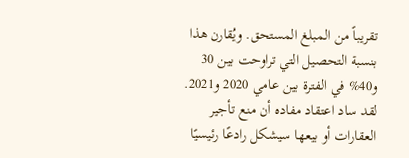تقريباً من المبلغ المستحق. ويُقارن هذا بنسبة التحصيل التي تراوحت بين 30 و40% في الفترة بين عامي 2020 و2021.
لقد ساد اعتقاد مفاده أن منع تأجير العقارات أو بيعها سيشكل رادعًا رئيسيًا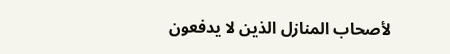لأصحاب المنازل الذين لا يدفعون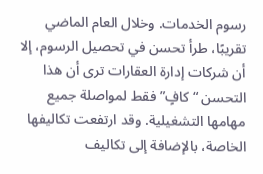رسوم الخدمات. وخلال العام الماضي تقريبًا، طرأ تحسن في تحصيل الرسوم، إلا أن شركات إدارة العقارات ترى أن هذا التحسن “كافٍ” فقط لمواصلة جميع مهامها التشغيلية. وقد ارتفعت تكاليفها الخاصة، بالإضافة إلى تكاليف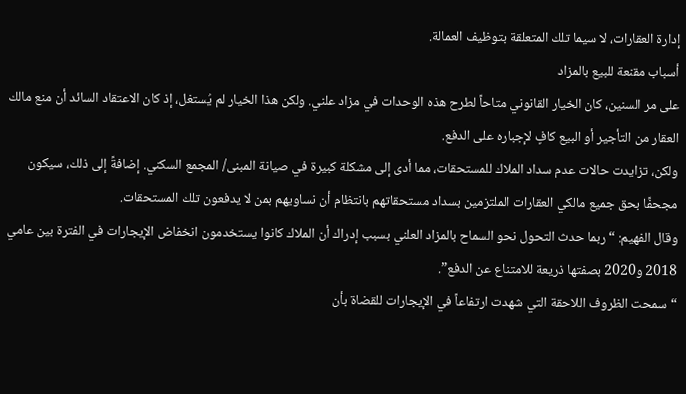إدارة العقارات، لا سيما تلك المتعلقة بتوظيف العمالة.
أسباب مقنعة للبيع بالمزاد
على مر السنين، كان الخيار القانوني متاحاً لطرح هذه الوحدات في مزاد علني. ولكن هذا الخيار لم يُستغل، إذ كان الاعتقاد السائد أن منع مالك العقار من التأجير أو البيع كافٍ لإجباره على الدفع.
ولكن، تزايدت حالات عدم سداد الملاك للمستحقات، مما أدى إلى مشكلة كبيرة في صيانة المبنى/ المجمع السكني. إضافةً إلى ذلك، سيكون مجحفًا بحق جميع مالكي العقارات الملتزمين بسداد مستحقاتهم بانتظام أن نساويهم بمن لا يدفعون تلك المستحقات.
وقال الفهيم: “ربما حدث التحول نحو السماح بالمزاد العلني بسبب إدراك أن الملاك كانوا يستخدمون انخفاض الإيجارات في الفترة بين عامي 2018 و2020 بصفتها ذريعة للامتناع عن الدفع”.
“سمحت الظروف اللاحقة التي شهدت ارتفاعاً في الإيجارات للقضاة بأن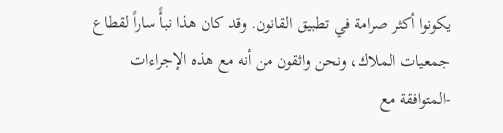يكونوا أكثر صرامة في تطبيق القانون. وقد كان هذا نبأً ساراً لقطاع جمعيات الملاك، ونحن واثقون من أنه مع هذه الإجراءات -المتوافقة مع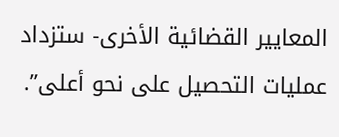المعايير القضائية الأخرى- ستزداد عمليات التحصيل على نحو أعلى”.